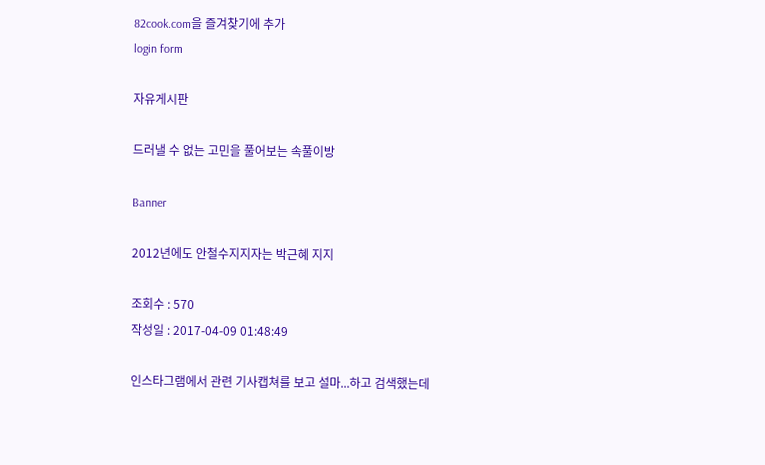82cook.com을 즐겨찾기에 추가
login form

자유게시판

드러낼 수 없는 고민을 풀어보는 속풀이방

Banner

2012년에도 안철수지지자는 박근혜 지지

조회수 : 570
작성일 : 2017-04-09 01:48:49

인스타그램에서 관련 기사캡쳐를 보고 설마...하고 검색했는데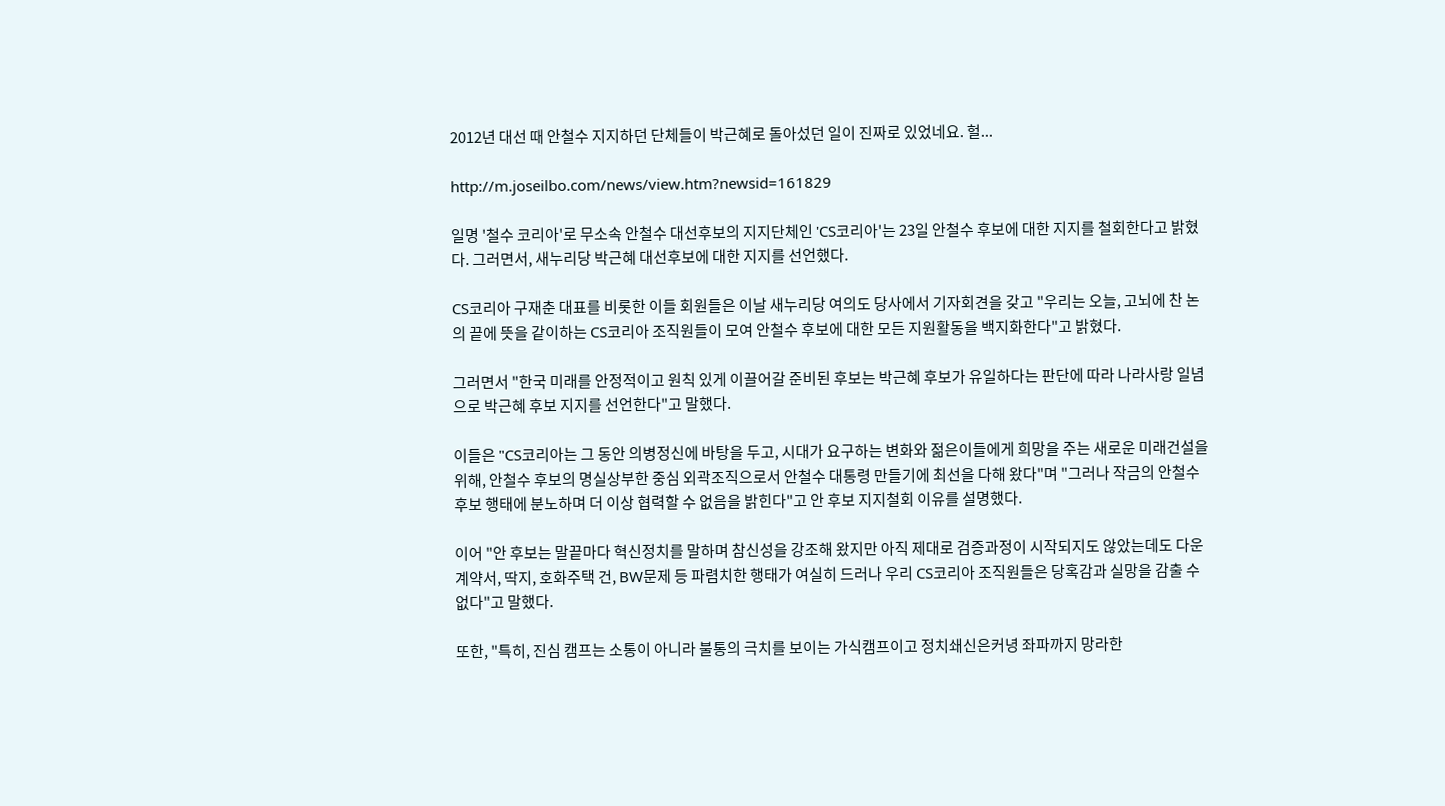2012년 대선 때 안철수 지지하던 단체들이 박근혜로 돌아섰던 일이 진짜로 있었네요. 헐...

http://m.joseilbo.com/news/view.htm?newsid=161829

일명 '철수 코리아'로 무소속 안철수 대선후보의 지지단체인 'CS코리아'는 23일 안철수 후보에 대한 지지를 철회한다고 밝혔다. 그러면서, 새누리당 박근혜 대선후보에 대한 지지를 선언했다.

CS코리아 구재춘 대표를 비롯한 이들 회원들은 이날 새누리당 여의도 당사에서 기자회견을 갖고 "우리는 오늘, 고뇌에 찬 논의 끝에 뜻을 같이하는 CS코리아 조직원들이 모여 안철수 후보에 대한 모든 지원활동을 백지화한다"고 밝혔다.

그러면서 "한국 미래를 안정적이고 원칙 있게 이끌어갈 준비된 후보는 박근혜 후보가 유일하다는 판단에 따라 나라사랑 일념으로 박근혜 후보 지지를 선언한다"고 말했다.

이들은 "CS코리아는 그 동안 의병정신에 바탕을 두고, 시대가 요구하는 변화와 젊은이들에게 희망을 주는 새로운 미래건설을 위해, 안철수 후보의 명실상부한 중심 외곽조직으로서 안철수 대통령 만들기에 최선을 다해 왔다"며 "그러나 작금의 안철수 후보 행태에 분노하며 더 이상 협력할 수 없음을 밝힌다"고 안 후보 지지철회 이유를 설명했다.

이어 "안 후보는 말끝마다 혁신정치를 말하며 참신성을 강조해 왔지만 아직 제대로 검증과정이 시작되지도 않았는데도 다운계약서, 딱지, 호화주택 건, BW문제 등 파렴치한 행태가 여실히 드러나 우리 CS코리아 조직원들은 당혹감과 실망을 감출 수 없다"고 말했다.

또한, "특히, 진심 캠프는 소통이 아니라 불통의 극치를 보이는 가식캠프이고 정치쇄신은커녕 좌파까지 망라한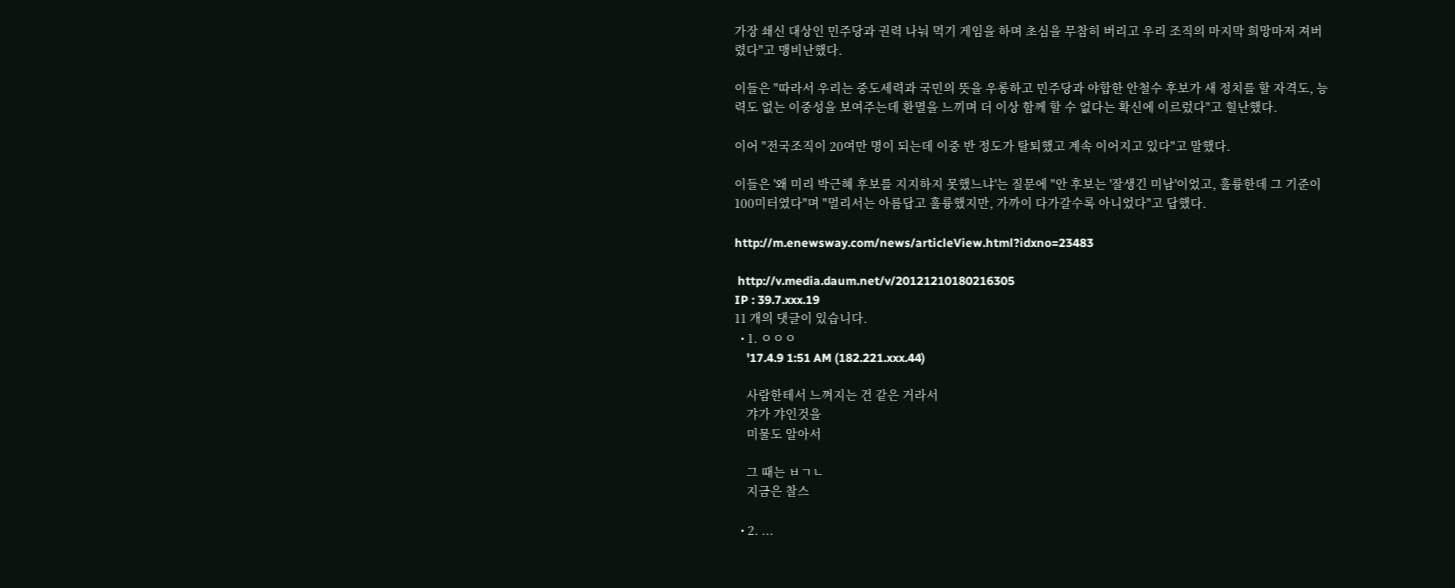가장 쇄신 대상인 민주당과 권력 나눠 먹기 게임을 하며 초심을 무참히 버리고 우리 조직의 마지막 희망마저 져버렸다"고 맹비난했다.

이들은 "따라서 우리는 중도세력과 국민의 뜻을 우롱하고 민주당과 야합한 안철수 후보가 새 정치를 할 자격도, 능력도 없는 이중성을 보여주는데 환멸을 느끼며 더 이상 함께 할 수 없다는 확신에 이르렀다"고 힐난했다.

이어 "전국조직이 20여만 명이 되는데 이중 반 정도가 탈퇴했고 계속 이어지고 있다"고 말했다.

이들은 '왜 미리 박근혜 후보를 지지하지 못했느냐'는 질문에 "안 후보는 '잘생긴 미남'이었고, 훌륭한데 그 기준이 100미터였다"며 "멀리서는 아름답고 훌륭했지만, 가까이 다가갈수록 아니었다"고 답했다.

http://m.enewsway.com/news/articleView.html?idxno=23483

 http://v.media.daum.net/v/20121210180216305
IP : 39.7.xxx.19
11 개의 댓글이 있습니다.
  • 1. ㅇㅇㅇ
    '17.4.9 1:51 AM (182.221.xxx.44)

    사람한테서 느껴지는 건 같은 거라서
    갸가 갸인것을
    미물도 알아서

    그 때는 ㅂㄱㄴ
    지금은 찰스

  • 2. ...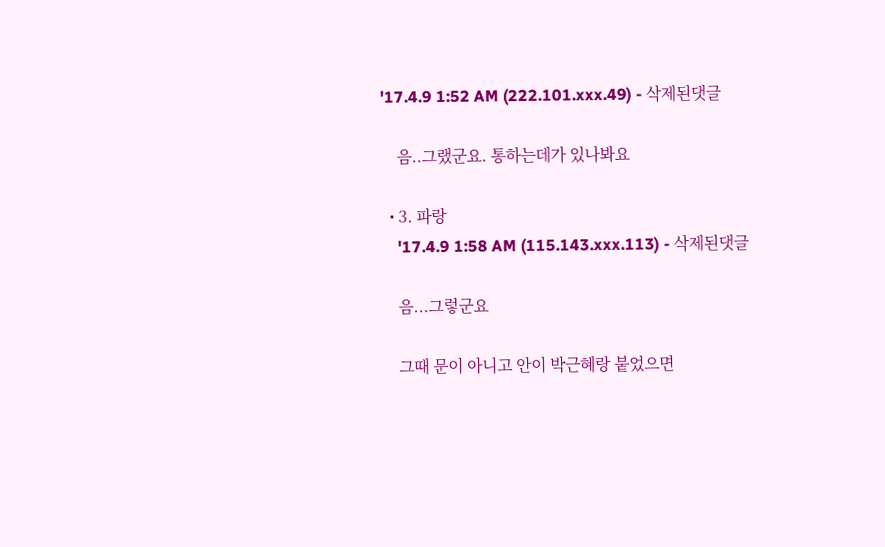'17.4.9 1:52 AM (222.101.xxx.49) - 삭제된댓글

    음..그랬군요. 통하는데가 있나봐요

  • 3. 파랑
    '17.4.9 1:58 AM (115.143.xxx.113) - 삭제된댓글

    음...그렇군요

    그때 문이 아니고 안이 박근혜랑 붙었으면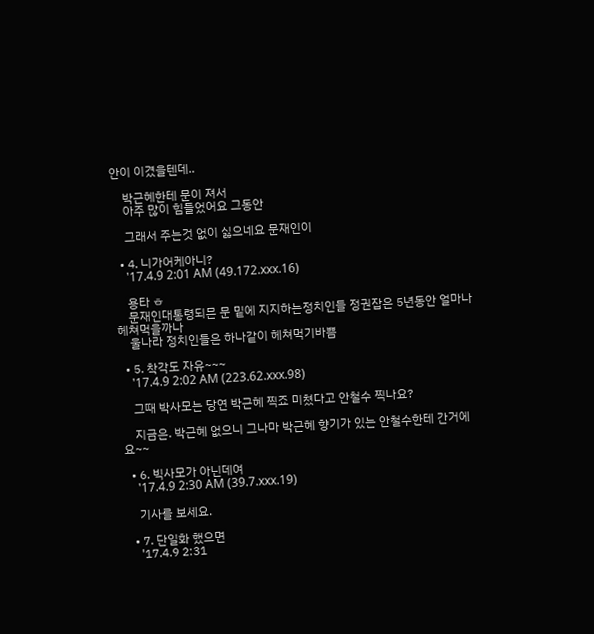안이 이겼을텐데..

    박근혜한테 문이 져서
    아주 많이 힘들었어요 그동안

    그래서 주는것 없이 싫으네요 문재인이

  • 4. 니가어케아니?
    '17.4.9 2:01 AM (49.172.xxx.16)

    용타 ㅎ
    문재인대통령되믄 문 밑에 지지하는정치인들 정권잡은 5년동안 얼마나 헤쳐먹을까나
    울나라 정치인들은 하나같이 헤쳐먹기바쁨

  • 5. 착각도 자유~~~
    '17.4.9 2:02 AM (223.62.xxx.98)

    그때 박사모는 당연 박근혜 찍죠 미쳤다고 안철수 찍나요?

    지금은. 박근혜 없으니 그나마 박근혜 향기가 있는 안철수한테 간거에요~~

  • 6. 빅사모가 아닌데여
    '17.4.9 2:30 AM (39.7.xxx.19)

    기사를 보세요.

  • 7. 단일화 했으면
    '17.4.9 2:31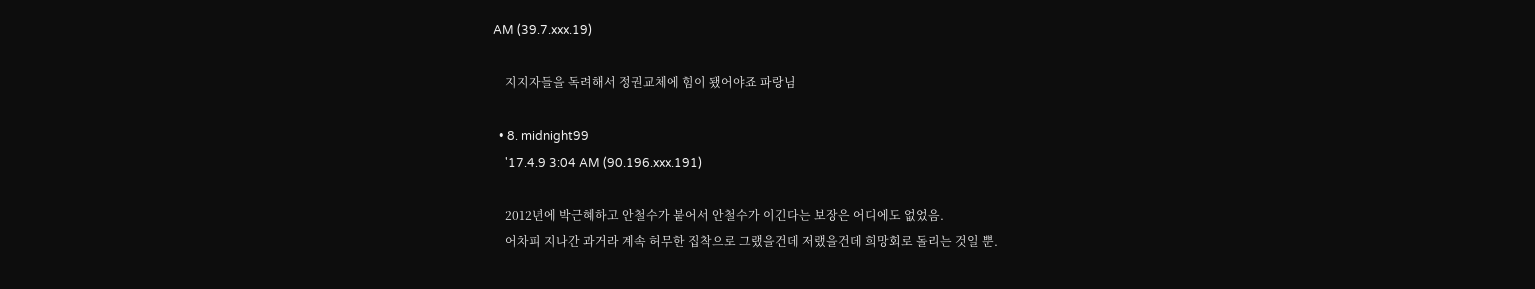AM (39.7.xxx.19)

    지지자들을 독려해서 정권교체에 힘이 됐어야죠 파랑님

  • 8. midnight99
    '17.4.9 3:04 AM (90.196.xxx.191)

    2012년에 박근혜하고 안철수가 붙어서 안철수가 이긴다는 보장은 어디에도 없었음.
    어차피 지나간 과거라 계속 허무한 집착으로 그랬을건데 저랬을건데 희망회로 돌리는 것일 뿐.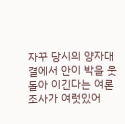자꾸 당시의 양자대결에서 안이 박을 웃돌아 이긴다는 여론조사가 여럿있어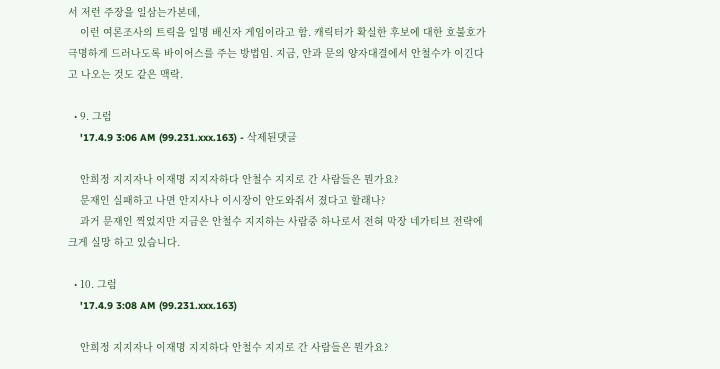서 저런 주장을 일삼는가본데,
    이런 여론조사의 트릭을 일명 배신자 게임이라고 함. 캐릭터가 확실한 후보에 대한 호불호가 극명하게 드러나도록 바이어스를 주는 방법임. 지금, 안과 문의 양자대결에서 안철수가 이긴다고 나오는 것도 같은 맥락.

  • 9. 그럼
    '17.4.9 3:06 AM (99.231.xxx.163) - 삭제된댓글

    안희정 지지자나 이재명 지지자하다 안철수 지지로 간 사람들은 뭔가요?
    문재인 실패하고 나면 안지사나 이시장이 안도와줘서 졌다고 할래나?
    과거 문재인 찍었지만 지금은 안철수 지지하는 사람중 하나로서 전혀 막장 네가티브 전략에 크게 실망 하고 있습니다.

  • 10. 그럼
    '17.4.9 3:08 AM (99.231.xxx.163)

    안희정 지지자나 이재명 지지하다 안철수 지지로 간 사람들은 뭔가요?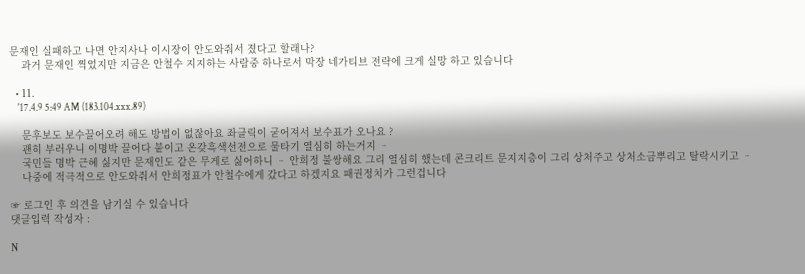문재인 실패하고 나면 안지사나 이시장이 안도와줘서 졌다고 할래나?
    과거 문재인 찍었지만 지금은 안철수 지지하는 사람중 하나로서 막장 네가티브 전략에 크게 실망 하고 있습니다

  • 11.
    '17.4.9 5:49 AM (183.104.xxx.89)

    문후보도 보수끌어오려 해도 방법이 없잖아요 좌클릭이 굳어져서 보수표가 오나요 ?
    괜히 부러우니 이명박 끌어다 붙이고 온갖흑색선전으로 물타기 열심히 하는거지 ᆢ
    국민들 명박 근혜 싫지만 문재인도 같은 무게로 싫어하니 ᆢ 안희정 불쌍해요 그리 열심히 했는데 콘크리트 문지지층이 그리 상처주고 상처소금뿌리고 탈락시키고 ᆢ
    나중에 적극적으로 안도와줘서 안희정표가 안철수에게 갔다고 하겠지요 패권정치가 그런겁니다

☞ 로그인 후 의견을 남기실 수 있습니다
댓글입력 작성자 :

N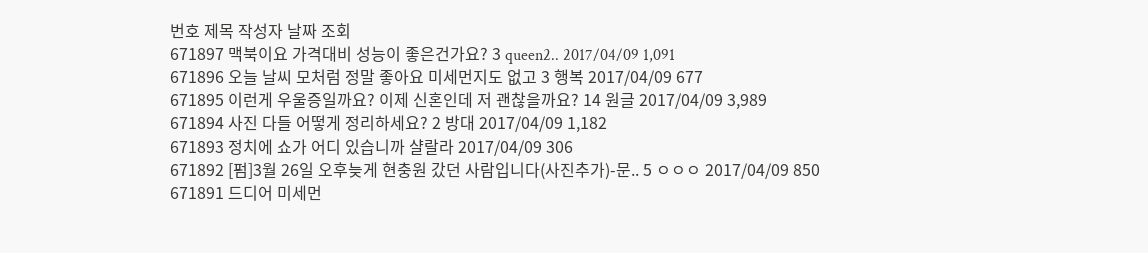번호 제목 작성자 날짜 조회
671897 맥북이요 가격대비 성능이 좋은건가요? 3 queen2.. 2017/04/09 1,091
671896 오늘 날씨 모처럼 정말 좋아요 미세먼지도 없고 3 행복 2017/04/09 677
671895 이런게 우울증일까요? 이제 신혼인데 저 괜찮을까요? 14 원글 2017/04/09 3,989
671894 사진 다들 어떻게 정리하세요? 2 방대 2017/04/09 1,182
671893 정치에 쇼가 어디 있습니까 샬랄라 2017/04/09 306
671892 [펌]3월 26일 오후늦게 현충원 갔던 사람입니다(사진추가)-문.. 5 ㅇㅇㅇ 2017/04/09 850
671891 드디어 미세먼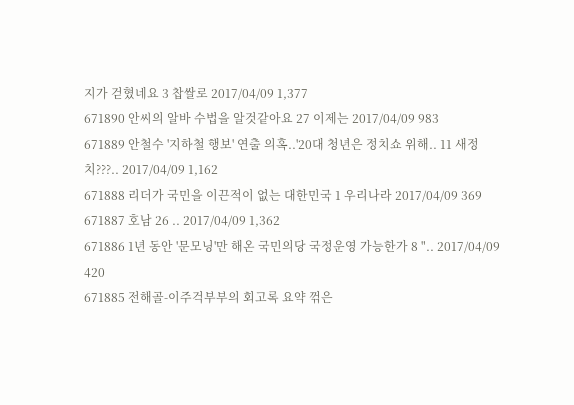지가 걷혔네요 3 찹쌀로 2017/04/09 1,377
671890 안씨의 알바 수법을 알것같아요 27 이제는 2017/04/09 983
671889 안철수 '지하철 행보' 연출 의혹..'20대 청년은 정치쇼 위해.. 11 새정치???.. 2017/04/09 1,162
671888 리더가 국민을 이끈적이 없는 대한민국 1 우리나라 2017/04/09 369
671887 호남 26 .. 2017/04/09 1,362
671886 1년 동안 '문모닝'만 해온 국민의당 국정운영 가능한가 8 ".. 2017/04/09 420
671885 전해골-이주걱부부의 회고록 요약 꺾은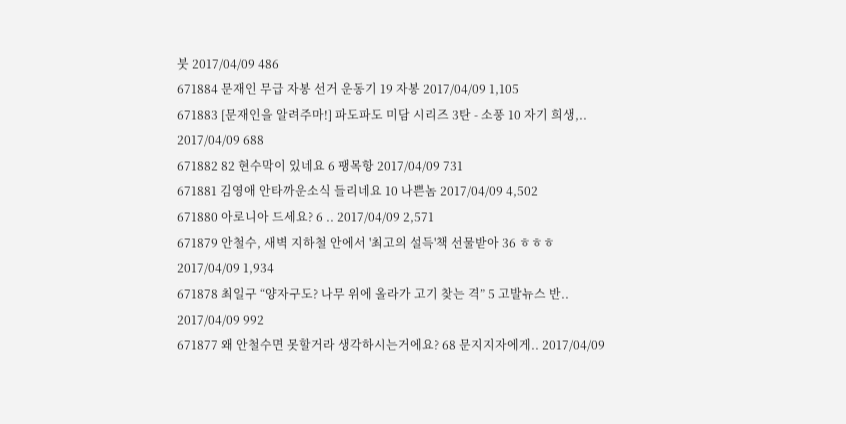붓 2017/04/09 486
671884 문재인 무급 자봉 선거 운동기 19 자봉 2017/04/09 1,105
671883 [문재인을 알려주마!] 파도파도 미담 시리즈 3탄 - 소풍 10 자기 희생,.. 2017/04/09 688
671882 82 현수막이 있네요 6 팽목항 2017/04/09 731
671881 김영애 안타까운소식 들리네요 10 나쁜놈 2017/04/09 4,502
671880 아로니아 드세요? 6 .. 2017/04/09 2,571
671879 안철수, 새벽 지하철 안에서 '최고의 설득'책 선물받아 36 ㅎㅎㅎ 2017/04/09 1,934
671878 최일구 “양자구도? 나무 위에 올라가 고기 찾는 격” 5 고발뉴스 반.. 2017/04/09 992
671877 왜 안철수면 못할거라 생각하시는거에요? 68 문지지자에게.. 2017/04/09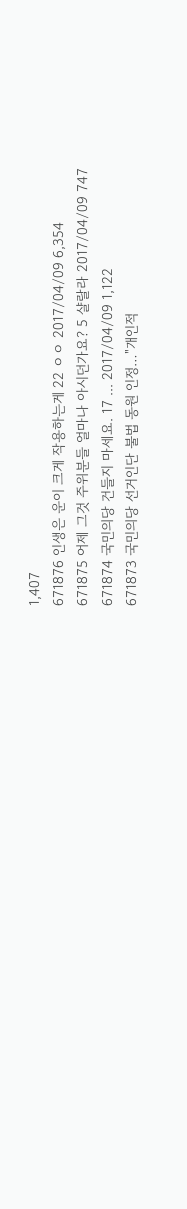1,407
671876 인생은 운이 크게 작용하는게 22 ㅇㅇ 2017/04/09 6,354
671875 어제 그것 주위분들 얼마나 아시던가요? 5 샬랄라 2017/04/09 747
671874 국민의당 건들지 마세요. 17 ... 2017/04/09 1,122
671873 국민의당 선거인단 불법 동원 인정…"개인적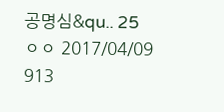공명심&qu.. 25 ㅇㅇ 2017/04/09 913